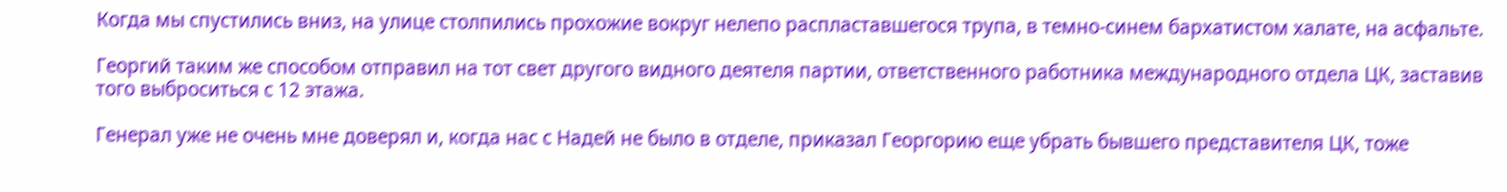Когда мы спустились вниз, на улице столпились прохожие вокруг нелепо распластавшегося трупа, в темно-синем бархатистом халате, на асфальте.

Георгий таким же способом отправил на тот свет другого видного деятеля партии, ответственного работника международного отдела ЦК, заставив того выброситься с 12 этажа.

Генерал уже не очень мне доверял и, когда нас с Надей не было в отделе, приказал Георгорию еще убрать бывшего представителя ЦК, тоже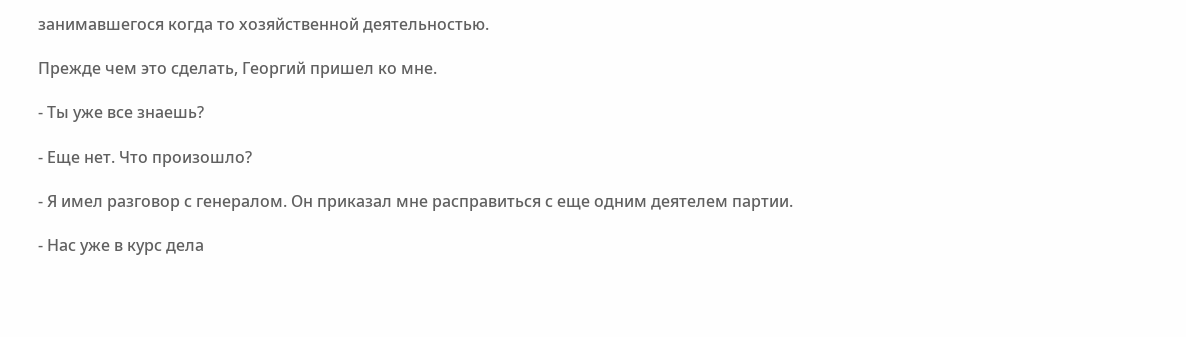занимавшегося когда то хозяйственной деятельностью.

Прежде чем это сделать, Георгий пришел ко мне.

- Ты уже все знаешь?

- Еще нет. Что произошло?

- Я имел разговор с генералом. Он приказал мне расправиться с еще одним деятелем партии.

- Нас уже в курс дела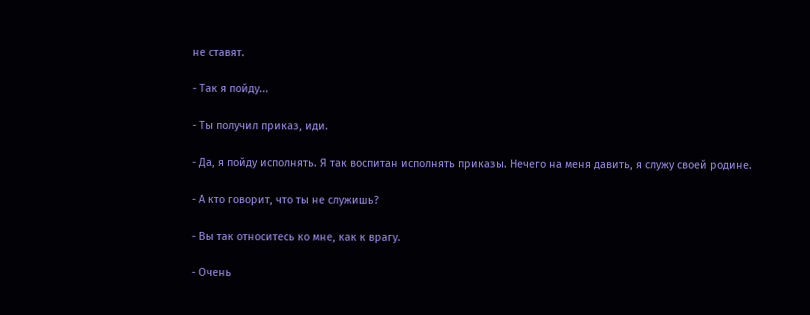не ставят.

- Так я пойду...

- Ты получил приказ, иди.

- Да, я пойду исполнять. Я так воспитан исполнять приказы. Нечего на меня давить, я служу своей родине.

- А кто говорит, что ты не служишь?

- Вы так относитесь ко мне, как к врагу.

- Очень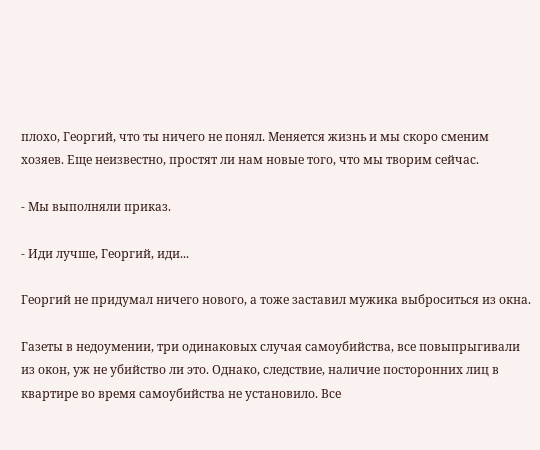плохо, Георгий, что ты ничего не понял. Меняется жизнь и мы скоро сменим хозяев. Еще неизвестно, простят ли нам новые того, что мы творим сейчас.

- Мы выполняли приказ.

- Иди лучше, Георгий, иди...

Георгий не придумал ничего нового, а тоже заставил мужика выброситься из окна.

Газеты в недоумении, три одинаковых случая самоубийства, все повыпрыгивали из окон, уж не убийство ли это. Однако, следствие, наличие посторонних лиц в квартире во время самоубийства не установило. Все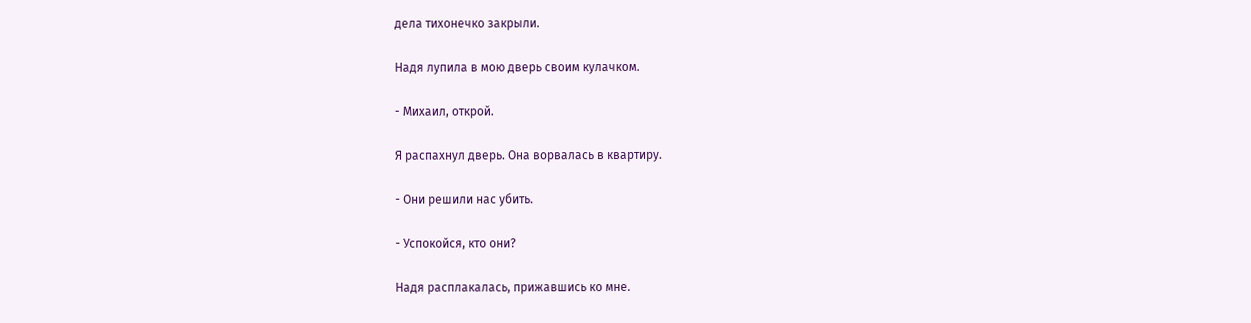дела тихонечко закрыли.

Надя лупила в мою дверь своим кулачком.

- Михаил, открой.

Я распахнул дверь. Она ворвалась в квартиру.

- Они решили нас убить.

- Успокойся, кто они?

Надя расплакалась, прижавшись ко мне.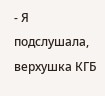- Я подслушала, верхушка КГБ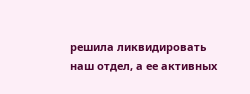решила ликвидировать наш отдел, а ее активных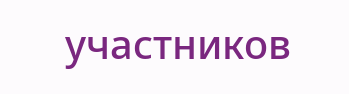участников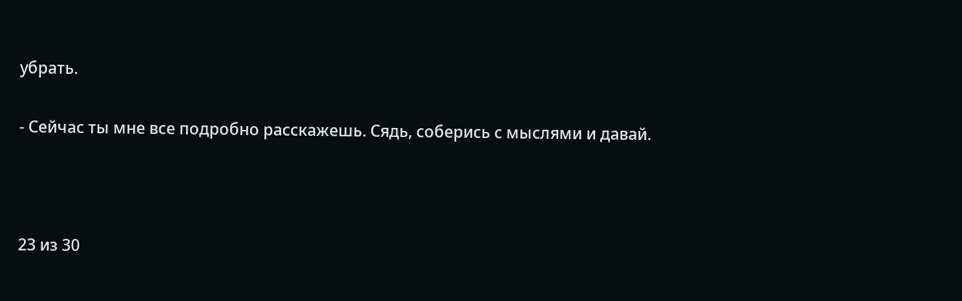убрать.

- Сейчас ты мне все подробно расскажешь. Сядь, соберись с мыслями и давай.



23 из 30